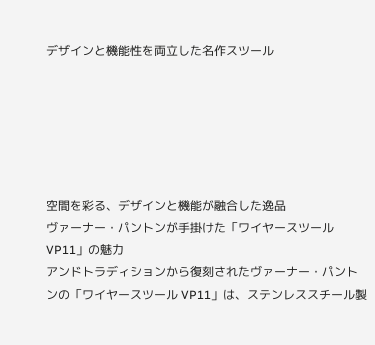デザインと機能性を両立した名作スツール






空間を彩る、デザインと機能が融合した逸品
ヴァーナー・パントンが手掛けた「ワイヤースツール VP11」の魅力
アンドトラディションから復刻されたヴァーナー・パントンの「ワイヤースツール VP11」は、ステンレススチール製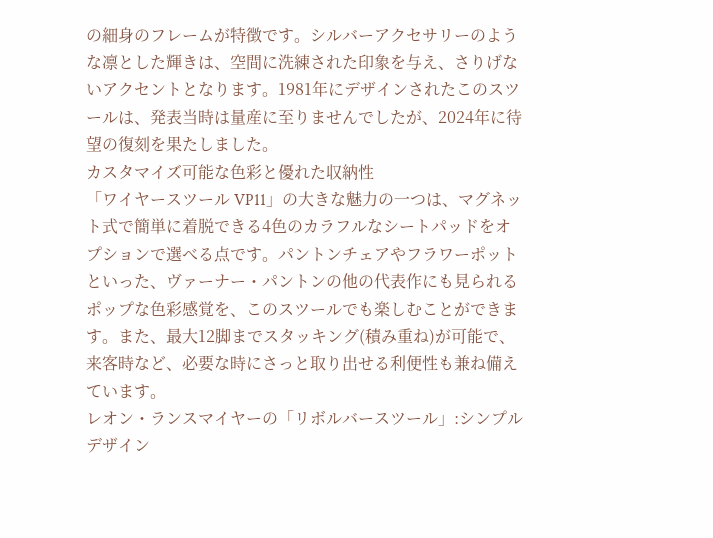の細身のフレームが特徴です。シルバーアクセサリーのような凛とした輝きは、空間に洗練された印象を与え、さりげないアクセントとなります。1981年にデザインされたこのスツールは、発表当時は量産に至りませんでしたが、2024年に待望の復刻を果たしました。
カスタマイズ可能な色彩と優れた収納性
「ワイヤースツール VP11」の大きな魅力の一つは、マグネット式で簡単に着脱できる4色のカラフルなシートパッドをオプションで選べる点です。パントンチェアやフラワーポットといった、ヴァーナー・パントンの他の代表作にも見られるポップな色彩感覚を、このスツールでも楽しむことができます。また、最大12脚までスタッキング(積み重ね)が可能で、来客時など、必要な時にさっと取り出せる利便性も兼ね備えています。
レオン・ランスマイヤーの「リボルバースツール」:シンプルデザイン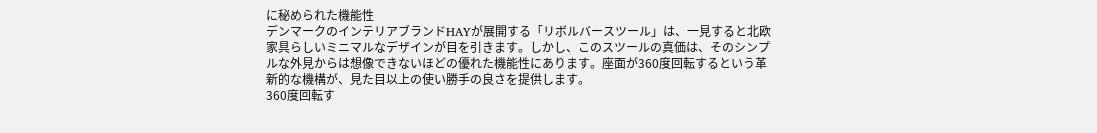に秘められた機能性
デンマークのインテリアブランドHAYが展開する「リボルバースツール」は、一見すると北欧家具らしいミニマルなデザインが目を引きます。しかし、このスツールの真価は、そのシンプルな外見からは想像できないほどの優れた機能性にあります。座面が360度回転するという革新的な機構が、見た目以上の使い勝手の良さを提供します。
360度回転す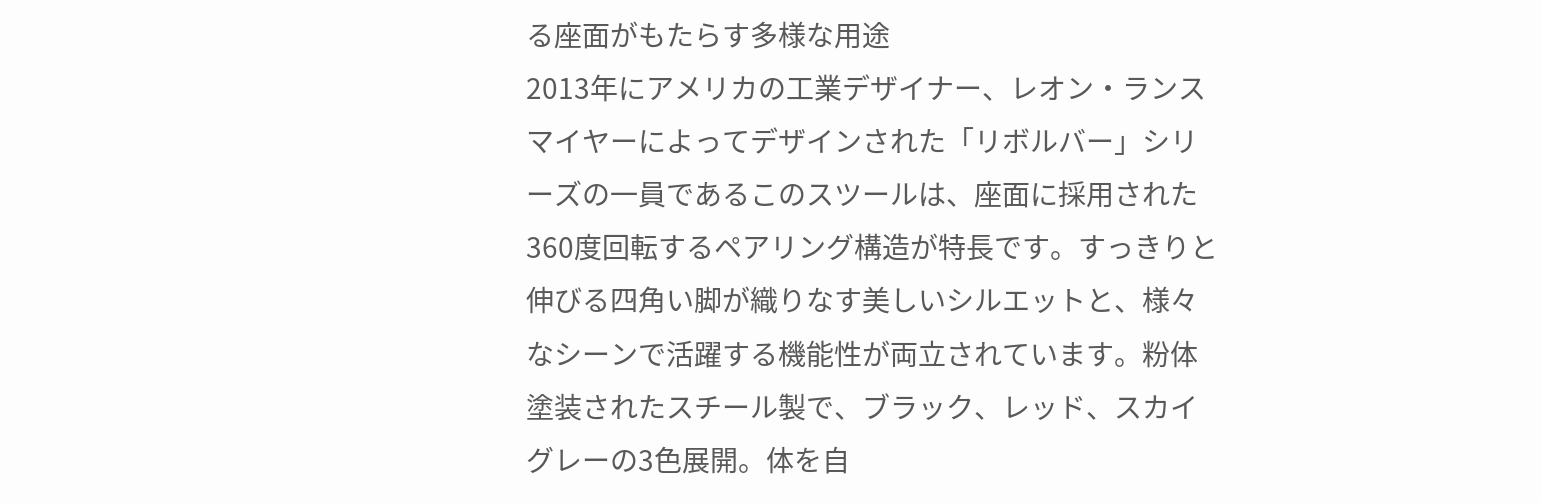る座面がもたらす多様な用途
2013年にアメリカの工業デザイナー、レオン・ランスマイヤーによってデザインされた「リボルバー」シリーズの一員であるこのスツールは、座面に採用された360度回転するペアリング構造が特長です。すっきりと伸びる四角い脚が織りなす美しいシルエットと、様々なシーンで活躍する機能性が両立されています。粉体塗装されたスチール製で、ブラック、レッド、スカイグレーの3色展開。体を自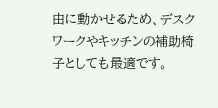由に動かせるため、デスクワークやキッチンの補助椅子としても最適です。